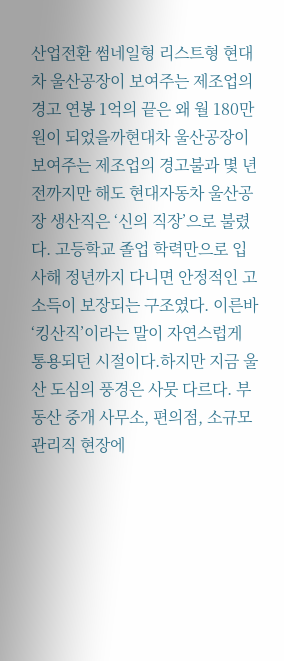산업전환 썸네일형 리스트형 현대차 울산공장이 보여주는 제조업의 경고 연봉 1억의 끝은 왜 월 180만 원이 되었을까현대차 울산공장이 보여주는 제조업의 경고불과 몇 년 전까지만 해도 현대자동차 울산공장 생산직은 ‘신의 직장’으로 불렸다. 고등학교 졸업 학력만으로 입사해 정년까지 다니면 안정적인 고소득이 보장되는 구조였다. 이른바 ‘킹산직’이라는 말이 자연스럽게 통용되던 시절이다.하지만 지금 울산 도심의 풍경은 사뭇 다르다. 부동산 중개 사무소, 편의점, 소규모 관리직 현장에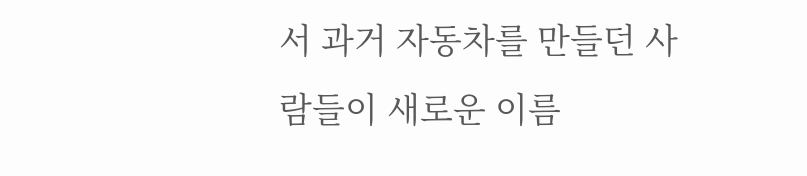서 과거 자동차를 만들던 사람들이 새로운 이름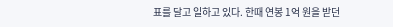표를 달고 일하고 있다. 한때 연봉 1억 원을 받던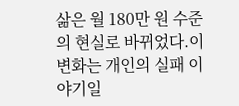삶은 월 180만 원 수준의 현실로 바뀌었다.이 변화는 개인의 실패 이야기일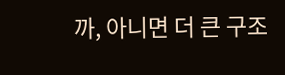까, 아니면 더 큰 구조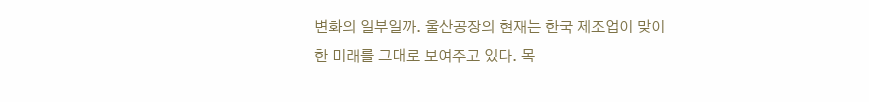변화의 일부일까. 울산공장의 현재는 한국 제조업이 맞이한 미래를 그대로 보여주고 있다. 목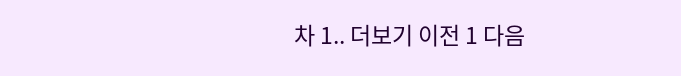차 1.. 더보기 이전 1 다음